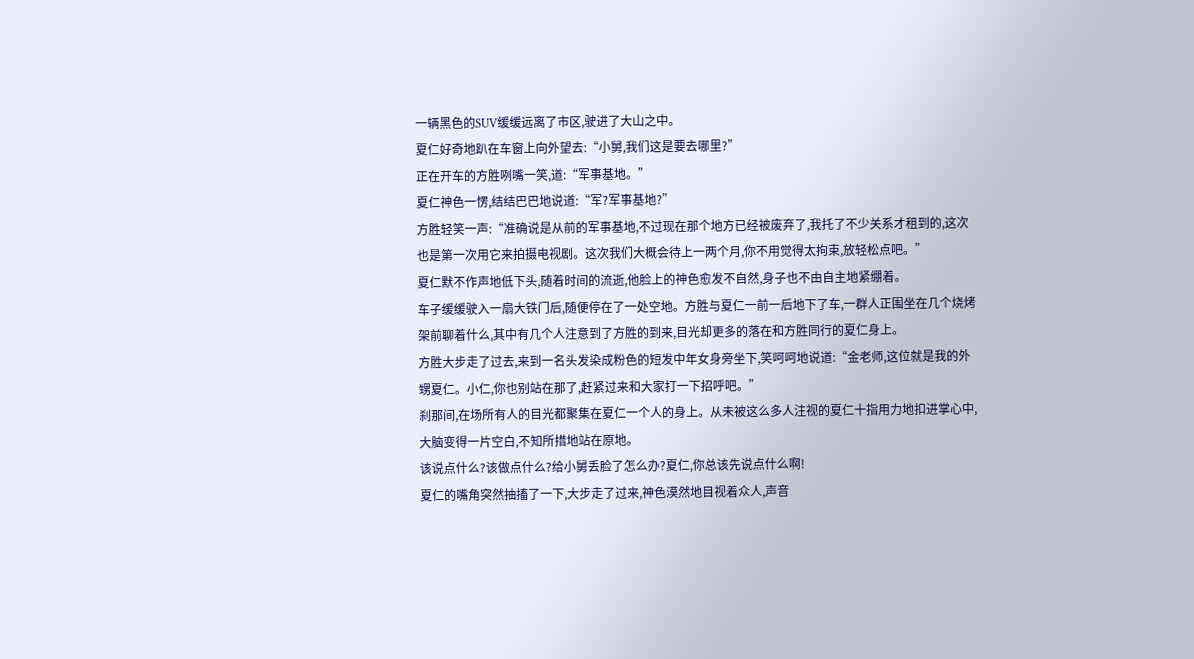一辆黑色的SUV缓缓远离了市区,驶进了大山之中。
夏仁好奇地趴在车窗上向外望去:“小舅,我们这是要去哪里?”
正在开车的方胜咧嘴一笑,道:“军事基地。”
夏仁神色一愣,结结巴巴地说道:“军?军事基地?”
方胜轻笑一声:“准确说是从前的军事基地,不过现在那个地方已经被废弃了,我托了不少关系才租到的,这次也是第一次用它来拍摄电视剧。这次我们大概会待上一两个月,你不用觉得太拘束,放轻松点吧。”
夏仁默不作声地低下头,随着时间的流逝,他脸上的神色愈发不自然,身子也不由自主地紧绷着。
车子缓缓驶入一扇大铁门后,随便停在了一处空地。方胜与夏仁一前一后地下了车,一群人正围坐在几个烧烤架前聊着什么,其中有几个人注意到了方胜的到来,目光却更多的落在和方胜同行的夏仁身上。
方胜大步走了过去,来到一名头发染成粉色的短发中年女身旁坐下,笑呵呵地说道:“金老师,这位就是我的外甥夏仁。小仁,你也别站在那了,赶紧过来和大家打一下招呼吧。”
刹那间,在场所有人的目光都聚集在夏仁一个人的身上。从未被这么多人注视的夏仁十指用力地扣进掌心中,大脑变得一片空白,不知所措地站在原地。
该说点什么?该做点什么?给小舅丢脸了怎么办?夏仁,你总该先说点什么啊!
夏仁的嘴角突然抽搐了一下,大步走了过来,神色漠然地目视着众人,声音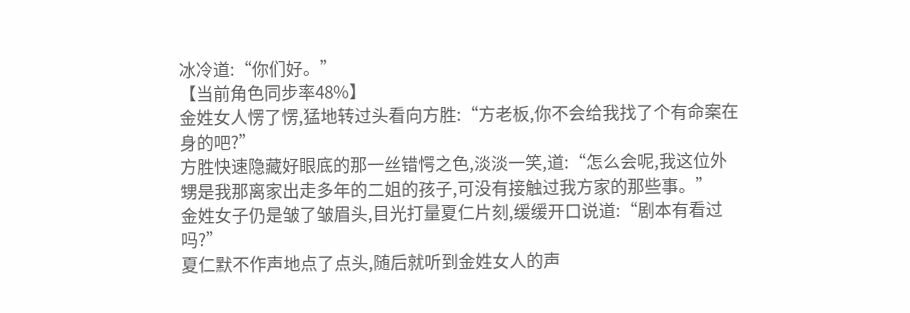冰冷道:“你们好。”
【当前角色同步率48%】
金姓女人愣了愣,猛地转过头看向方胜:“方老板,你不会给我找了个有命案在身的吧?”
方胜快速隐藏好眼底的那一丝错愕之色,淡淡一笑,道:“怎么会呢,我这位外甥是我那离家出走多年的二姐的孩子,可没有接触过我方家的那些事。”
金姓女子仍是皱了皱眉头,目光打量夏仁片刻,缓缓开口说道:“剧本有看过吗?”
夏仁默不作声地点了点头,随后就听到金姓女人的声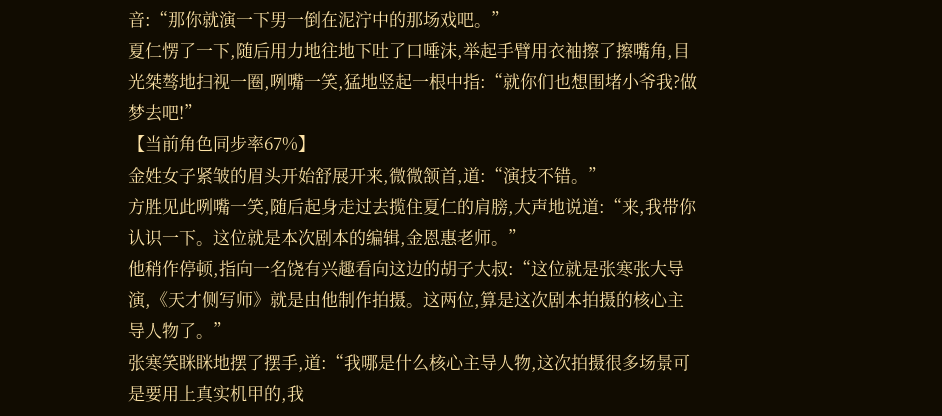音:“那你就演一下男一倒在泥泞中的那场戏吧。”
夏仁愣了一下,随后用力地往地下吐了口唾沫,举起手臂用衣袖擦了擦嘴角,目光桀骜地扫视一圈,咧嘴一笑,猛地竖起一根中指:“就你们也想围堵小爷我?做梦去吧!”
【当前角色同步率67%】
金姓女子紧皱的眉头开始舒展开来,微微颔首,道:“演技不错。”
方胜见此咧嘴一笑,随后起身走过去揽住夏仁的肩膀,大声地说道:“来,我带你认识一下。这位就是本次剧本的编辑,金恩惠老师。”
他稍作停顿,指向一名饶有兴趣看向这边的胡子大叔:“这位就是张寒张大导演,《天才侧写师》就是由他制作拍摄。这两位,算是这次剧本拍摄的核心主导人物了。”
张寒笑眯眯地摆了摆手,道:“我哪是什么核心主导人物,这次拍摄很多场景可是要用上真实机甲的,我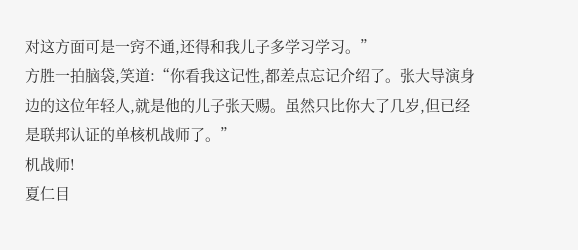对这方面可是一窍不通,还得和我儿子多学习学习。”
方胜一拍脑袋,笑道:“你看我这记性,都差点忘记介绍了。张大导演身边的这位年轻人,就是他的儿子张天赐。虽然只比你大了几岁,但已经是联邦认证的单核机战师了。”
机战师!
夏仁目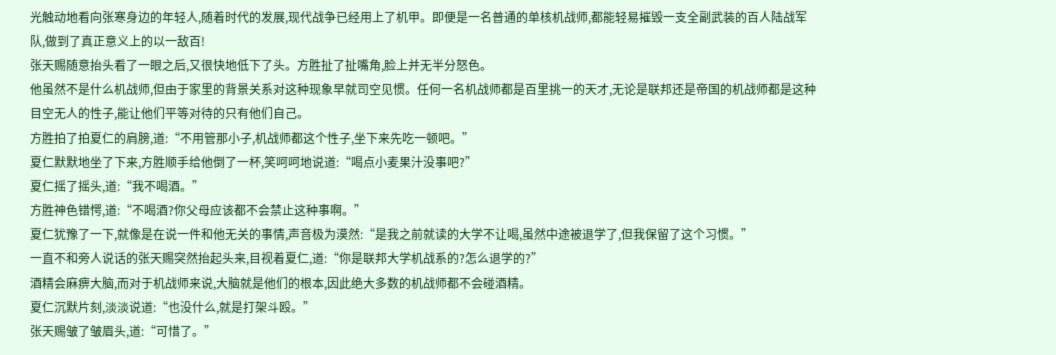光触动地看向张寒身边的年轻人,随着时代的发展,现代战争已经用上了机甲。即便是一名普通的单核机战师,都能轻易摧毁一支全副武装的百人陆战军队,做到了真正意义上的以一敌百!
张天赐随意抬头看了一眼之后,又很快地低下了头。方胜扯了扯嘴角,脸上并无半分怒色。
他虽然不是什么机战师,但由于家里的背景关系对这种现象早就司空见惯。任何一名机战师都是百里挑一的天才,无论是联邦还是帝国的机战师都是这种目空无人的性子,能让他们平等对待的只有他们自己。
方胜拍了拍夏仁的肩膀,道:“不用管那小子,机战师都这个性子,坐下来先吃一顿吧。”
夏仁默默地坐了下来,方胜顺手给他倒了一杯,笑呵呵地说道:“喝点小麦果汁没事吧?”
夏仁摇了摇头,道:“我不喝酒。”
方胜神色错愕,道:“不喝酒?你父母应该都不会禁止这种事啊。”
夏仁犹豫了一下,就像是在说一件和他无关的事情,声音极为漠然:“是我之前就读的大学不让喝,虽然中途被退学了,但我保留了这个习惯。”
一直不和旁人说话的张天赐突然抬起头来,目视着夏仁,道:“你是联邦大学机战系的?怎么退学的?”
酒精会麻痹大脑,而对于机战师来说,大脑就是他们的根本,因此绝大多数的机战师都不会碰酒精。
夏仁沉默片刻,淡淡说道:“也没什么,就是打架斗殴。”
张天赐皱了皱眉头,道:“可惜了。”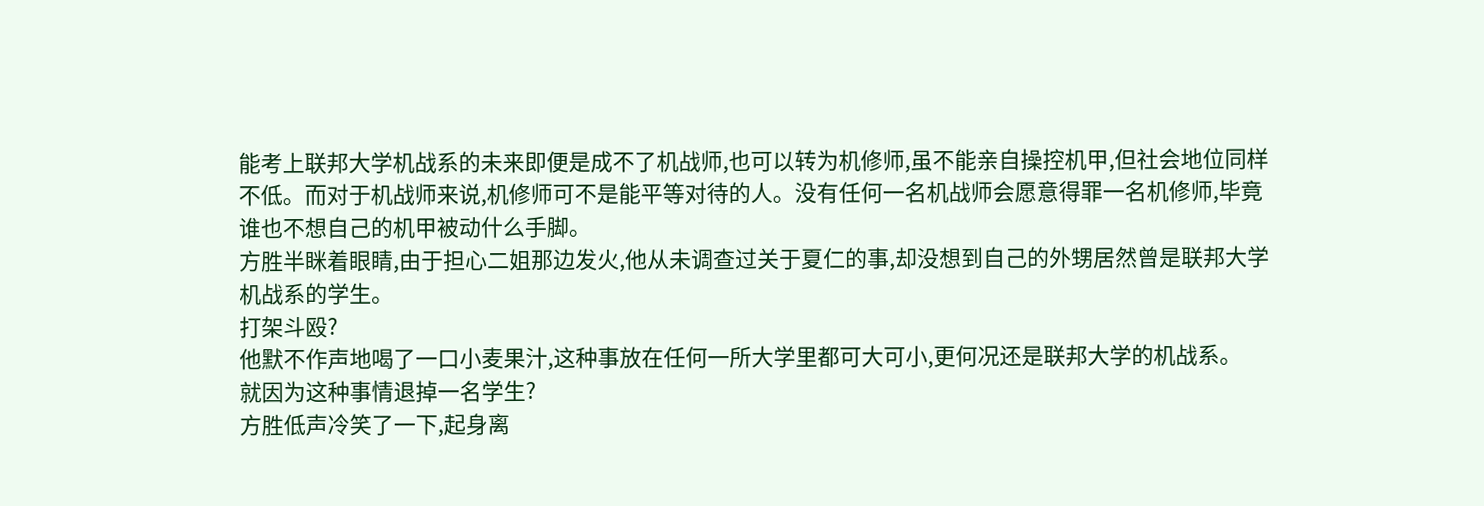能考上联邦大学机战系的未来即便是成不了机战师,也可以转为机修师,虽不能亲自操控机甲,但社会地位同样不低。而对于机战师来说,机修师可不是能平等对待的人。没有任何一名机战师会愿意得罪一名机修师,毕竟谁也不想自己的机甲被动什么手脚。
方胜半眯着眼睛,由于担心二姐那边发火,他从未调查过关于夏仁的事,却没想到自己的外甥居然曾是联邦大学机战系的学生。
打架斗殴?
他默不作声地喝了一口小麦果汁,这种事放在任何一所大学里都可大可小,更何况还是联邦大学的机战系。
就因为这种事情退掉一名学生?
方胜低声冷笑了一下,起身离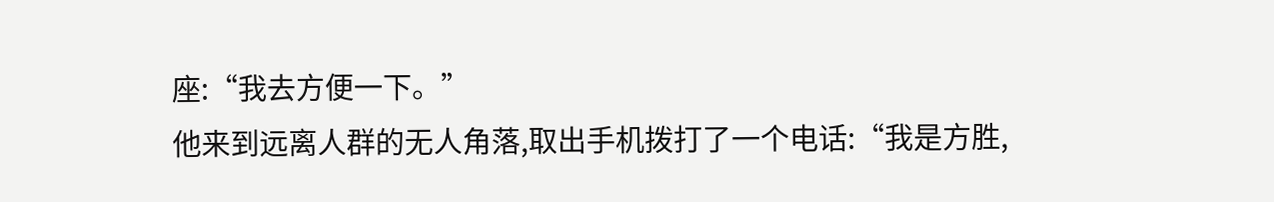座:“我去方便一下。”
他来到远离人群的无人角落,取出手机拨打了一个电话:“我是方胜,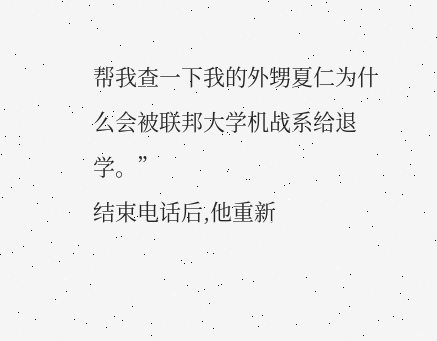帮我查一下我的外甥夏仁为什么会被联邦大学机战系给退学。”
结束电话后,他重新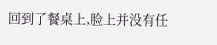回到了餐桌上,脸上并没有任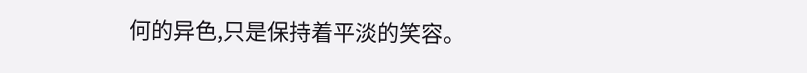何的异色,只是保持着平淡的笑容。